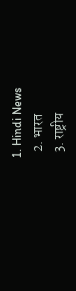1. Hindi News
  2. भारत
  3. राष्ट्रीय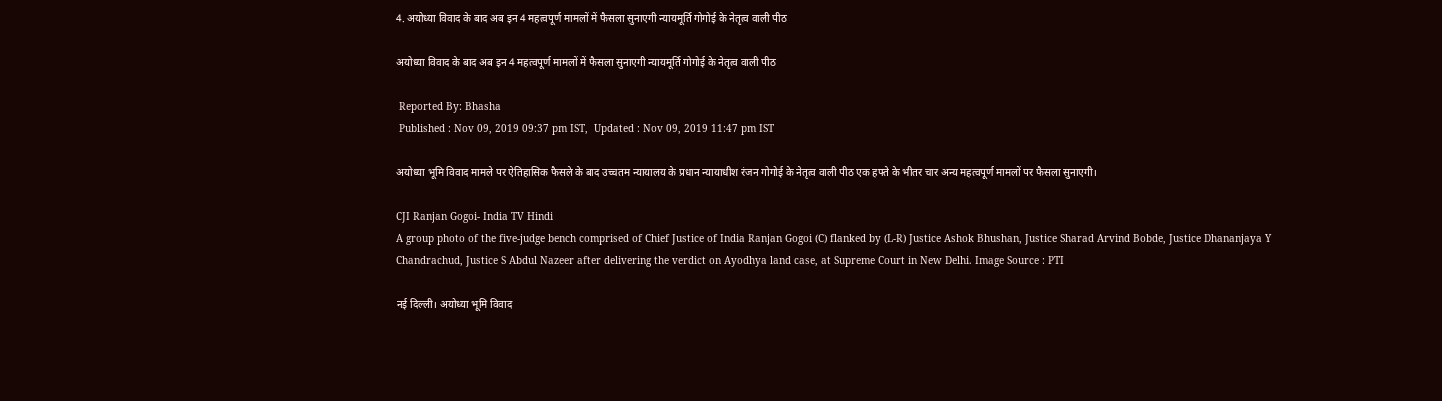4. अयोध्या विवाद के बाद अब इन 4 महत्वपूर्ण मामलों में फैसला सुनाएगी न्यायमूर्ति गोगोई के नेतृत्व वाली पीठ

अयोध्या विवाद के बाद अब इन 4 महत्वपूर्ण मामलों में फैसला सुनाएगी न्यायमूर्ति गोगोई के नेतृत्व वाली पीठ

 Reported By: Bhasha
 Published : Nov 09, 2019 09:37 pm IST,  Updated : Nov 09, 2019 11:47 pm IST

अयोध्या भूमि विवाद मामले पर ऐतिहासिक फैसले के बाद उच्चतम न्यायालय के प्रधान न्यायाधीश रंजन गोगोई के नेतृत्व वाली पीठ एक हफ्ते के भीतर चार अन्य महत्वपूर्ण मामलों पर फैसला सुनाएगी।

CJI Ranjan Gogoi- India TV Hindi
A group photo of the five-judge bench comprised of Chief Justice of India Ranjan Gogoi (C) flanked by (L-R) Justice Ashok Bhushan, Justice Sharad Arvind Bobde, Justice Dhananjaya Y Chandrachud, Justice S Abdul Nazeer after delivering the verdict on Ayodhya land case, at Supreme Court in New Delhi. Image Source : PTI

नई दिल्ली। अयोध्या भूमि विवाद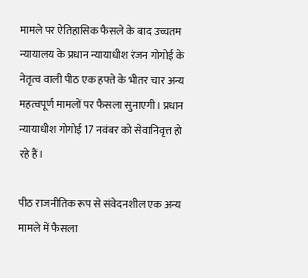मामले पर ऐतिहासिक फैसले के बाद उच्चतम न्यायालय के प्रधान न्यायाधीश रंजन गोगोई के नेतृत्व वाली पीठ एक हफ्ते के भीतर चार अन्य महत्वपूर्ण मामलों पर फैसला सुनाएगी। प्रधान न्यायाधीश गोगोई 17 नवंबर को सेवानिवृत्त हो रहे हैं।

पीठ राजनीतिक रूप से संवेदनशील एक अन्य मामले में फैसला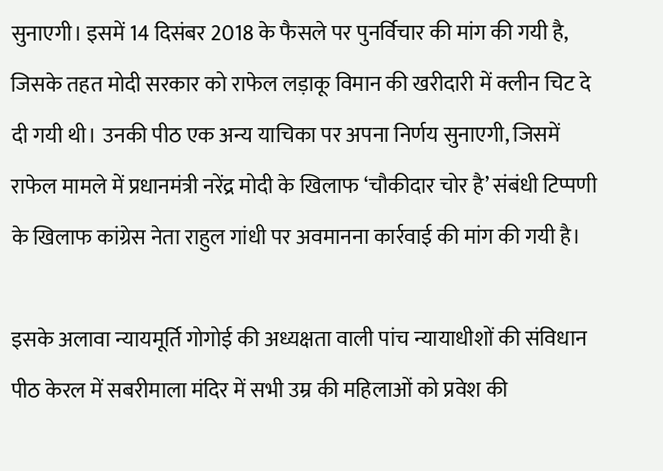सुनाएगी। इसमें 14 दिसंबर 2018 के फैसले पर पुनर्विचार की मांग की गयी है, जिसके तहत मोदी सरकार को राफेल लड़ाकू विमान की खरीदारी में क्लीन चिट दे दी गयी थी। उनकी पीठ एक अन्य याचिका पर अपना निर्णय सुनाएगी, जिसमें राफेल मामले में प्रधानमंत्री नरेंद्र मोदी के खिलाफ ‘चौकीदार चोर है’ संबंधी टिप्पणी के खिलाफ कांग्रेस नेता राहुल गांधी पर अवमानना कार्रवाई की मांग की गयी है।

इसके अलावा न्यायमूर्ति गोगोई की अध्यक्षता वाली पांच न्यायाधीशों की संविधान पीठ केरल में सबरीमाला मंदिर में सभी उम्र की महिलाओं को प्रवेश की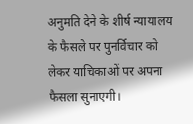अनुमति देने के शीर्ष न्यायालय के फैसले पर पुनर्विचार को लेकर याचिकाओं पर अपना फैसला सुनाएगी।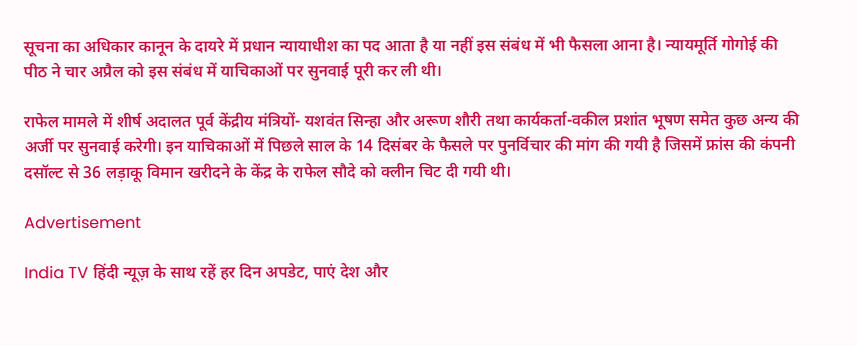सूचना का अधिकार कानून के दायरे में प्रधान न्यायाधीश का पद आता है या नहीं इस संबंध में भी फैसला आना है। न्यायमूर्ति गोगोई की पीठ ने चार अप्रैल को इस संबंध में याचिकाओं पर सुनवाई पूरी कर ली थी।

राफेल मामले में शीर्ष अदालत पूर्व केंद्रीय मंत्रियों- यशवंत सिन्हा और अरूण शौरी तथा कार्यकर्ता-वकील प्रशांत भूषण समेत कुछ अन्य की अर्जी पर सुनवाई करेगी। इन याचिकाओं में पिछले साल के 14 दिसंबर के फैसले पर पुनर्विचार की मांग की गयी है जिसमें फ्रांस की कंपनी दसॉल्ट से 36 लड़ाकू विमान खरीदने के केंद्र के राफेल सौदे को क्लीन चिट दी गयी थी।

Advertisement

India TV हिंदी न्यूज़ के साथ रहें हर दिन अपडेट, पाएं देश और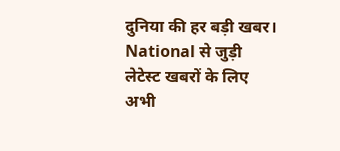दुनिया की हर बड़ी खबर। National से जुड़ी लेटेस्ट खबरों के लिए अभी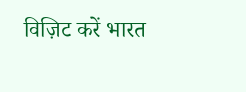विज़िट करें भारत